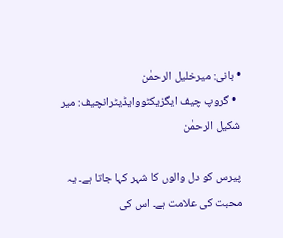• بانی: میرخلیل الرحمٰن
  • گروپ چیف ایگزیکٹووایڈیٹرانچیف: میر شکیل الرحمٰن

پیرس کو دل والوں کا شہر کہا جاتا ہے۔ یہ محبت کی علامت ہے۔ اس کی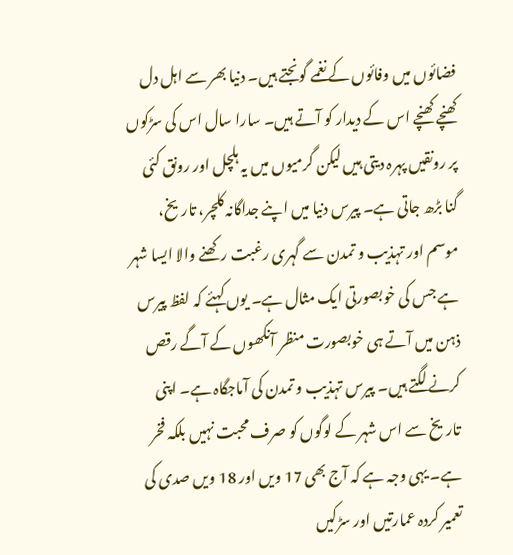فضائوں میں وفائوں کے نغمے گونجتے ہیں۔ دنیا بھر سے اہل دل کھنچے کھنچے اس کے دیدار کو آتے ہیں۔ سارا سال اس کی سڑکوں پر رونقیں پہرہ دیتی ہیں لیکن گرمیوں میں یہ ہلچل اور رونق کئی گنا بڑھ جاتی ہے۔ پیرس دنیا میں اپنے جداگانہ کلچر، تاریخ، موسم اور تہذیب و تمدن سے گہری رغبت رکھنے والا ایسا شہر ہے جس کی خوبصورتی ایک مثال ہے۔ یوں کہئے کہ لفظ پیرس ذہن میں آتے ہی خوبصورت منظر آنکھوں کے آگے رقص کرنے لگتے ہیں۔ پیرس تہذیب و تمدن کی آماجگاہ ہے۔ اپنی تاریخ سے اس شہر کے لوگوں کو صرف محبت نہیں بلکہ فخر ہے۔ یہی وجہ ہے کہ آج بھی 17 ویں اور 18 ویں صدی کی تعمیر کردہ عمارتیں اور سڑکیں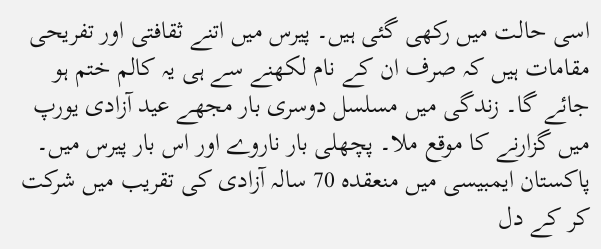اسی حالت میں رکھی گئی ہیں۔ پیرس میں اتنے ثقافتی اور تفریحی مقامات ہیں کہ صرف ان کے نام لکھنے سے ہی یہ کالم ختم ہو جائے گا۔ زندگی میں مسلسل دوسری بار مجھے عید آزادی یورپ میں گزارنے کا موقع ملا۔ پچھلی بار ناروے اور اس بار پیرس میں۔ پاکستان ایمبیسی میں منعقدہ 70 سالہ آزادی کی تقریب میں شرکت کر کے دل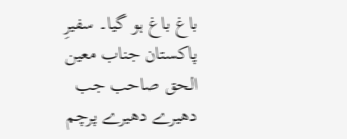باغ باغ ہو گیا۔ سفیرِ پاکستان جناب معین الحق صاحب جب دھیرے دھیرے پرچم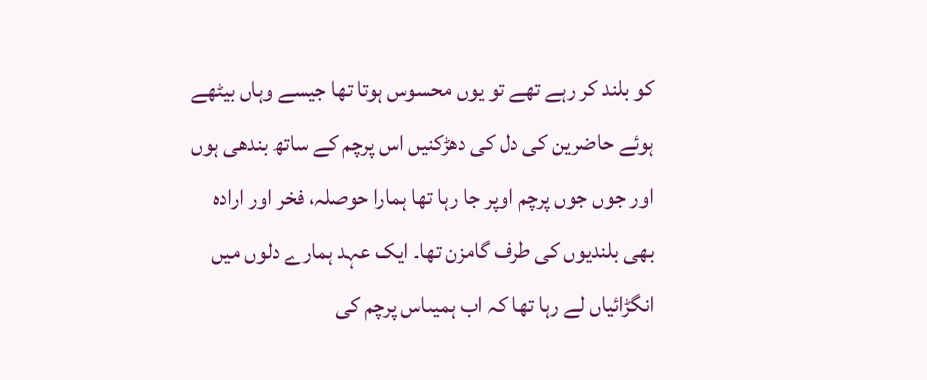کو بلند کر رہے تھے تو یوں محسوس ہوتا تھا جیسے وہاں بیٹھے ہوئے حاضرین کی دل کی دھڑکنیں اس پرچم کے ساتھ بندھی ہوں اور جوں جوں پرچم اوپر جا رہا تھا ہمارا حوصلہ، فخر اور ارادہ بھی بلندیوں کی طرف گامزن تھا۔ ایک عہد ہمارے دلوں میں انگڑائیاں لے رہا تھا کہ اب ہمیںاس پرچم کی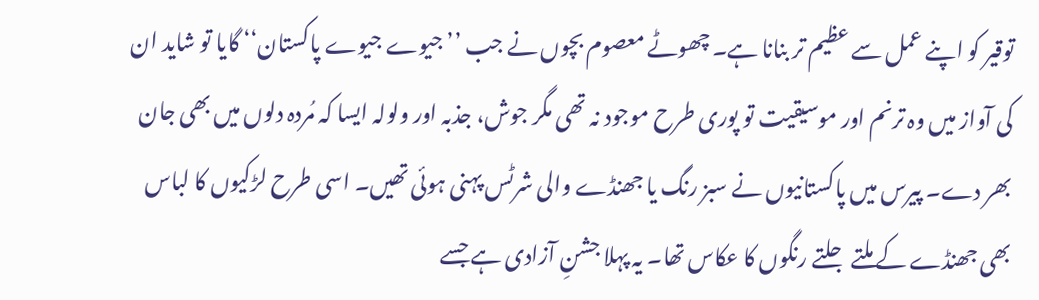توقیر کو اپنے عمل سے عظیم تر بنانا ہے۔ چھوٹے معصوم بچوں نے جب ’’جیوے جیوے پاکستان‘‘ گایا تو شاید ان کی آواز میں وہ ترنم اور موسیقیت تو پوری طرح موجود نہ تھی مگر جوش، جذبہ اور ولولہ ایسا کہ مُردہ دلوں میں بھی جان بھر دے۔ پیرس میں پاکستانیوں نے سبز رنگ یا جھنڈے والی شرٹس پہنی ہوئی تھیں۔ اسی طرح لڑکیوں کا لباس بھی جھنڈے کے ملتے جلتے رنگوں کا عکاس تھا۔ یہ پہلا جشنِ آزادی ہے جسے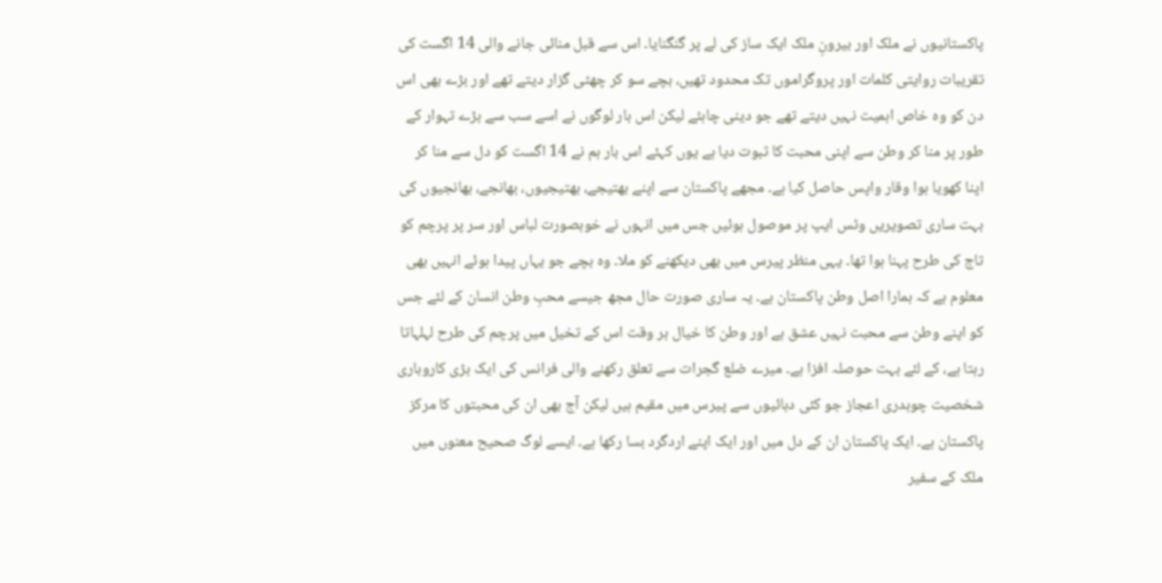پاکستانیوں نے ملک اور بیرونِ ملک ایک ساز کی لے پر گنگنایا۔ اس سے قبل منائی جانے والی 14 اگست کی تقریبات روایتی کلمات اور پروگراموں تک محدود تھیں، بچے سو کر چھٹی گزار دیتے تھے اور بڑے بھی اس دن کو وہ خاص اہمیت نہیں دیتے تھے جو دینی چاہئے لیکن اس بار لوگوں نے اسے سب سے بڑے تہوار کے طور پر منا کر وطن سے اپنی محبت کا ثبوت دیا ہے یوں کہئے اس بار ہم نے 14 اگست کو دل سے منا کر اپنا کھویا ہوا وقار واپس حاصل کیا ہے۔ مجھے پاکستان سے اپنے بھتیجے، بھتیجیوں، بھانجے، بھانجیوں کی بہت ساری تصویریں وٹس ایپ پر موصول ہوئیں جس میں انہوں نے خوبصورت لباس اور سر پر پرچم کو تاج کی طرح پہنا ہوا تھا۔ یہی منظر پیرس میں بھی دیکھنے کو ملا۔ وہ بچے جو یہاں پیدا ہوئے انہیں بھی معلوم ہے کہ ہمارا اصل وطن پاکستان ہے۔ یہ ساری صورت حال مجھ جیسے محبِ وطن انسان کے لئے جس کو اپنے وطن سے محبت نہیں عشق ہے اور وطن کا خیال ہر وقت اس کے تخیل میں پرچم کی طرح لہلہاتا رہتا ہے، کے لئے بہت حوصلہ افزا ہے۔ میرے ضلع گجرات سے تعلق رکھنے والی فرانس کی ایک بڑی کاروباری شخصیت چوہدری اعجاز جو کئی دہائیوں سے پیرس میں مقیم ہیں لیکن آج بھی ان کی محبتوں کا مرکز پاکستان ہے۔ ایک پاکستان ان کے دل میں اور ایک اپنے اردگرد بسا رکھا ہے۔ ایسے لوگ صحیح معنوں میں ملک کے سفیر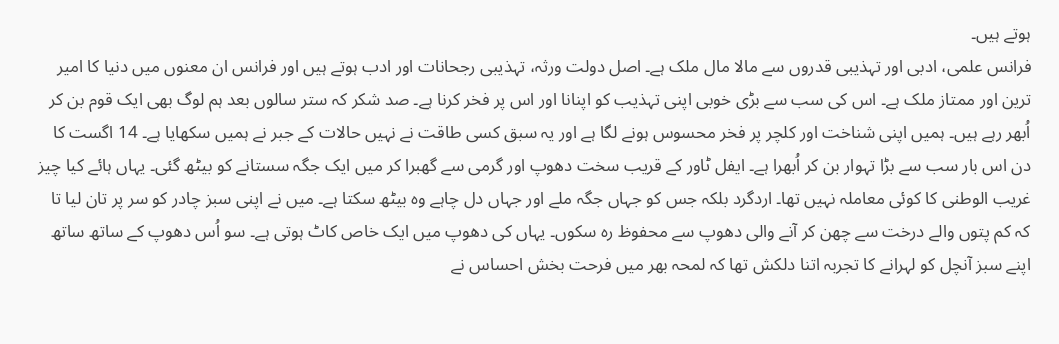ہوتے ہیں۔
فرانس علمی، ادبی اور تہذیبی قدروں سے مالا مال ملک ہے۔ اصل دولت ورثہ، تہذیبی رجحانات اور ادب ہوتے ہیں اور فرانس ان معنوں میں دنیا کا امیر ترین اور ممتاز ملک ہے۔ اس کی سب سے بڑی خوبی اپنی تہذیب کو اپنانا اور اس پر فخر کرنا ہے۔ صد شکر کہ ستر سالوں بعد ہم لوگ بھی ایک قوم بن کر اُبھر رہے ہیں۔ ہمیں اپنی شناخت اور کلچر پر فخر محسوس ہونے لگا ہے اور یہ سبق کسی طاقت نے نہیں حالات کے جبر نے ہمیں سکھایا ہے۔ 14 اگست کا دن اس بار سب سے بڑا تہوار بن کر اُبھرا ہے۔ ایفل ٹاور کے قریب سخت دھوپ اور گرمی سے گھبرا کر میں ایک جگہ سستانے کو بیٹھ گئی۔ یہاں ہائے کیا چیز غریب الوطنی کا کوئی معاملہ نہیں تھا۔ اردگرد بلکہ جس کو جہاں جگہ ملے اور جہاں دل چاہے وہ بیٹھ سکتا ہے۔ میں نے اپنی سبز چادر کو سر پر تان لیا تا کہ کم پتوں والے درخت سے چھن کر آنے والی دھوپ سے محفوظ رہ سکوں۔ یہاں کی دھوپ میں ایک خاص کاٹ ہوتی ہے۔ سو اُس دھوپ کے ساتھ ساتھ اپنے سبز آنچل کو لہرانے کا تجربہ اتنا دلکش تھا کہ لمحہ بھر میں فرحت بخش احساس نے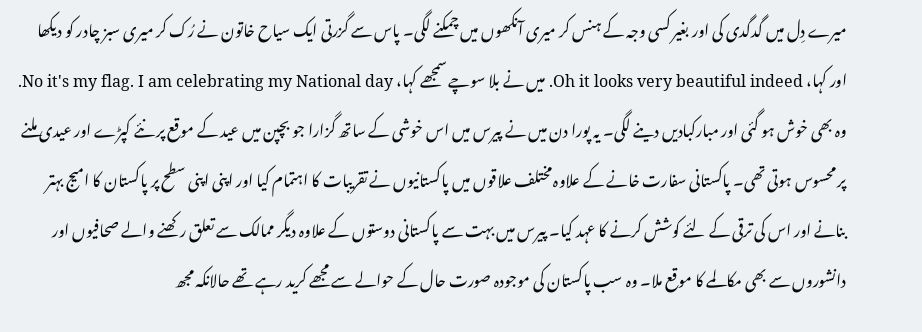میرے دِل میں گدگدی کی اور بغیر کسی وجہ کے ہنس کر میری آنکھوں میں چمکنے لگی۔ پاس سے گزرتی ایک سیاح خاتون نے رُک کر میری سبز چادر کو دیکھا اور کہا، Oh it looks very beautiful indeed. میں نے بلا سوچے سمجھے کہا، No it's my flag. I am celebrating my National day. وہ بھی خوش ہو گئی اور مبارکبادیں دینے لگی۔ یہ پورا دن میں نے پیرس میں اس خوشی کے ساتھ گزارا جو بچپن میں عید کے موقع پر نئے کپڑے اور عیدی ملنے پر محسوس ہوتی تھی۔ پاکستانی سفارت خانے کے علاوہ مختلف علاقوں میں پاکستانیوں نے تقریبات کا اہتمام کیا اور اپنی اپنی سطح پر پاکستان کا امیج بہتر بنانے اور اس کی ترقی کے لئے کوشش کرنے کا عہد کیا۔ پیرس میں بہت سے پاکستانی دوستوں کے علاوہ دیگر ممالک سے تعلق رکھنے والے صحافیوں اور دانشوروں سے بھی مکالمے کا موقع ملا۔ وہ سب پاکستان کی موجودہ صورت حال کے حوالے سے مجھے کرید رہے تھے حالانکہ مجھ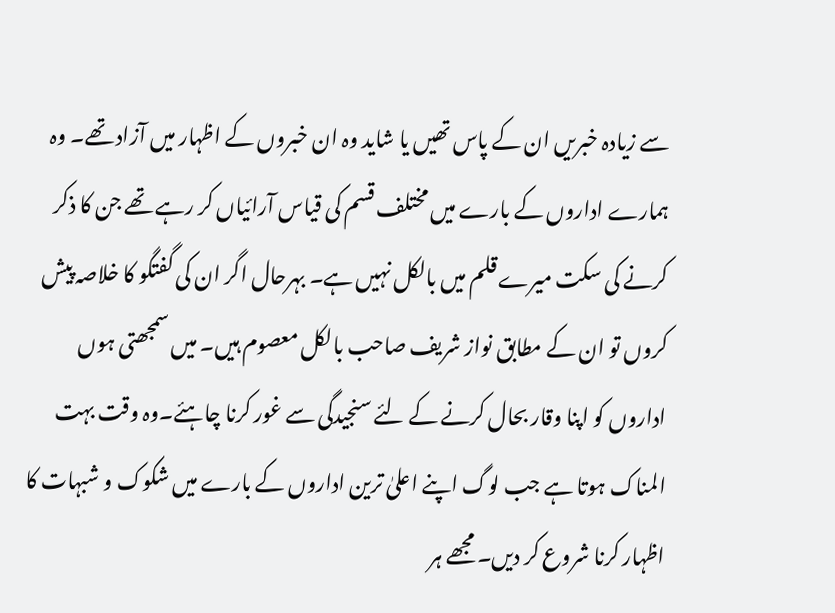سے زیادہ خبریں ان کے پاس تھیں یا شاید وہ ان خبروں کے اظہار میں آزاد تھے۔ وہ ہمارے اداروں کے بارے میں مختلف قسم کی قیاس آرائیاں کر رہے تھے جن کا ذکر کرنے کی سکت میرے قلم میں بالکل نہیں ہے۔ بہرحال اگر ان کی گفتگو کا خلاصہ پیش کروں تو ان کے مطابق نواز شریف صاحب بالکل معصوم ہیں۔ میں سمجھتی ہوں اداروں کو اپنا وقار بحال کرنے کے لئے سنجیدگی سے غور کرنا چاہئے۔وہ وقت بہت المناک ہوتا ہے جب لوگ اپنے اعلیٰ ترین اداروں کے بارے میں شکوک و شبہات کا اظہار کرنا شروع کر دیں۔ مجھے ہر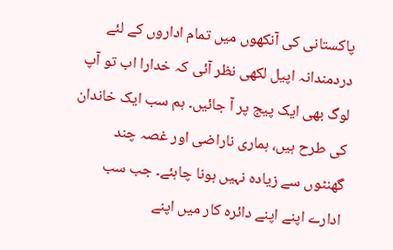پاکستانی کی آنکھوں میں تمام اداروں کے لئے دردمندانہ اپیل لکھی نظر آئی کہ خدارا اب تو آپ لوگ بھی ایک پیج پر آ جائیں۔ ہم سب ایک خاندان کی طرح ہیں، ہماری ناراضی اور غصہ چند گھنٹوں سے زیادہ نہیں ہونا چاہئے۔ جب سب ادارے اپنے اپنے دائرہ کار میں اپنے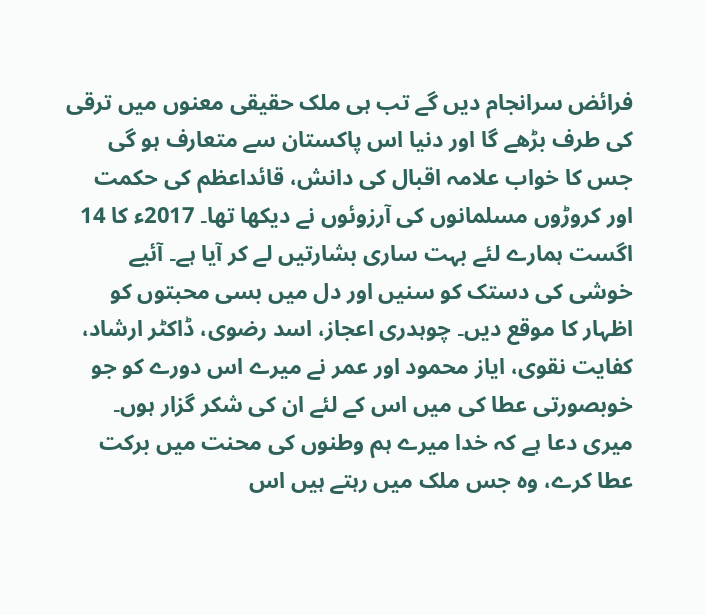فرائض سرانجام دیں گے تب ہی ملک حقیقی معنوں میں ترقی کی طرف بڑھے گا اور دنیا اس پاکستان سے متعارف ہو گی جس کا خواب علامہ اقبال کی دانش، قائداعظم کی حکمت اور کروڑوں مسلمانوں کی آرزوئوں نے دیکھا تھا۔ 2017ء کا 14 اگست ہمارے لئے بہت ساری بشارتیں لے کر آیا ہے۔ آئیے خوشی کی دستک کو سنیں اور دل میں بسی محبتوں کو اظہار کا موقع دیں۔ چوہدری اعجاز، اسد رضوی، ڈاکٹر ارشاد، کفایت نقوی، ایاز محمود اور عمر نے میرے اس دورے کو جو خوبصورتی عطا کی میں اس کے لئے ان کی شکر گزار ہوں۔ میری دعا ہے کہ خدا میرے ہم وطنوں کی محنت میں برکت عطا کرے، وہ جس ملک میں رہتے ہیں اس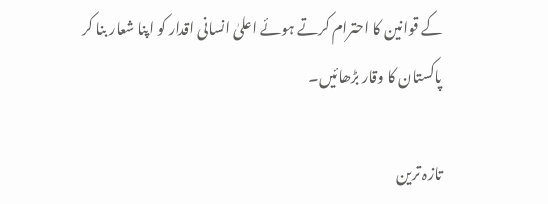کے قوانین کا احترام کرتے ہوئے اعلیٰ انسانی اقدار کو اپنا شعار بنا کر پاکستان کا وقار بڑھائیں۔

تازہ ترین